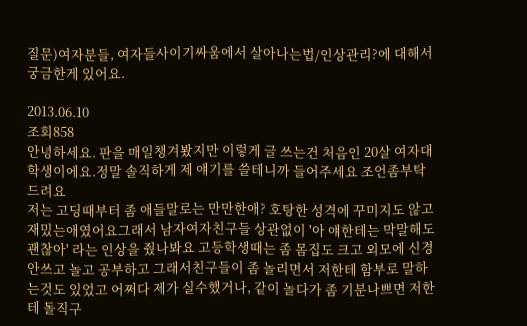질문)여자분들, 여자들사이기싸움에서 살아나는법/인상관리?에 대해서 궁금한게 있어요.

2013.06.10
조회858
안녕하세요. 판을 매일챙겨봤지만 이렇게 글 쓰는건 처음인 20살 여자대학생이에요.정말 솔직하게 제 얘기를 쓸테니까 들어주세요 조언좀부탁드려요
저는 고딩때부터 좀 애들말로는 만만한애? 호탕한 성격에 꾸미지도 않고 재밌는애였어요그래서 남자여자친구들 상관없이 '아 얘한테는 막말해도 괜찮아' 라는 인상을 줬나봐요 고등학생때는 좀 몸집도 크고 외모에 신경 안쓰고 놀고 공부하고 그래서친구들이 좀 놀리면서 저한테 함부로 말하는것도 있었고 어쩌다 제가 실수했거나, 같이 놀다가 좀 기분나쁘면 저한테 돌직구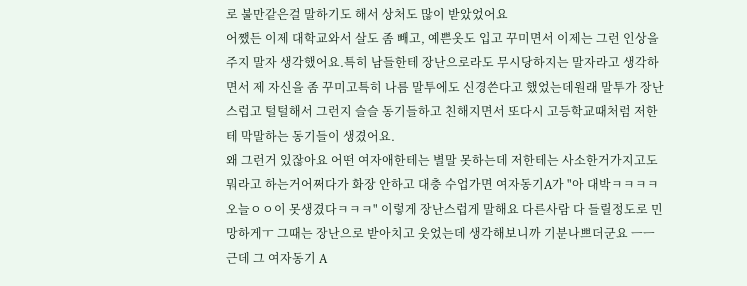로 불만같은걸 말하기도 해서 상처도 많이 받았었어요
어쨌든 이제 대학교와서 살도 좀 빼고, 예쁜옷도 입고 꾸미면서 이제는 그런 인상을 주지 말자 생각했어요.특히 남들한테 장난으로라도 무시당하지는 말자라고 생각하면서 제 자신을 좀 꾸미고특히 나름 말투에도 신경쓴다고 했었는데원래 말투가 장난스럽고 털털해서 그런지 슬슬 동기들하고 친해지면서 또다시 고등학교때처럼 저한테 막말하는 동기들이 생겼어요.
왜 그런거 있잖아요 어떤 여자애한테는 별말 못하는데 저한테는 사소한거가지고도 뭐라고 하는거어쩌다가 화장 안하고 대충 수업가면 여자동기A가 "아 대박ㅋㅋㅋㅋ오늘ㅇㅇ이 못생겼다ㅋㅋㅋ" 이렇게 장난스럽게 말해요 다른사람 다 들릴정도로 민망하게ㅜ 그때는 장난으로 받아치고 웃었는데 생각해보니까 기분나쁘더군요 ㅡㅡ
근데 그 여자동기 A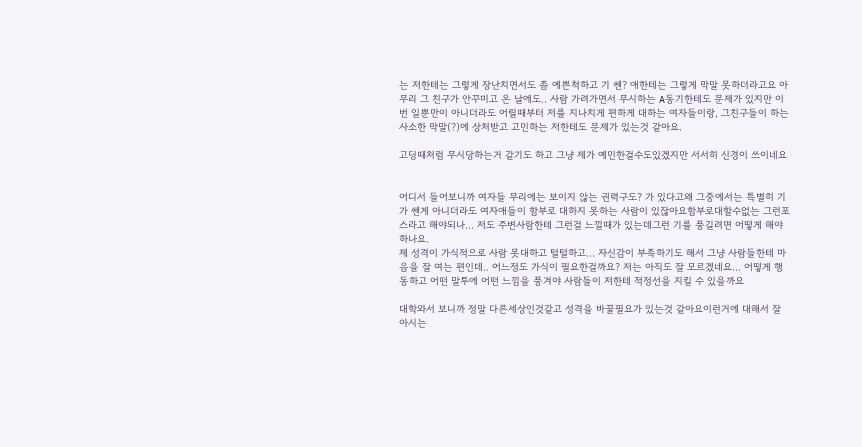는 저한테는 그렇게 장난치면서도 좀 예쁜척하고 기 쎈? 애한테는 그렇게 막말 못하더라고요 아무리 그 친구가 안꾸미고 온 날에도.. 사람 가려가면서 무시하는 A동기한테도 문제가 있지만 이번 일뿐만이 아니더라도 어릴때부터 저를 지나치게 편하게 대하는 여자들이랑, 그친구들이 하는 사소한 막말(?)에 상처받고 고민하는 저한테도 문제가 있는것 같아요.

고딩때처럼 무시당하는거 같기도 하고 그냥 제가 예민한걸수도있겠지만 서서히 신경이 쓰이네요


어디서 들어보니까 여자들 무리에는 보이지 않는 권력구도? 가 있다고왜 그중에서는 특별히 기가 쎈게 아니더라도 여자애들이 함부로 대하지 못하는 사람이 있잖아요함부로대할수없는 그런포스라고 해야되나... 저도 주변사람한테 그런걸 느낄때가 있는데그런 기를 풍길려면 어떻게 해야하나요.
제 성격이 가식적으로 사람 못대하고 털털하고... 자신감이 부족하기도 해서 그냥 사람들한테 마음을 잘 여는 편인데.. 어느정도 가식이 필요한걸까요? 저는 아직도 잘 모르겠네요... 어떻게 행동하고 어떤 말투에 어떤 느낌을 풍겨야 사람들이 저한테 적정선을 지킬 수 있을까요

대학와서 보니까 정말 다른세상인것같고 성격을 바꿀필요가 있는것 같아요이런거에 대해서 잘 아시는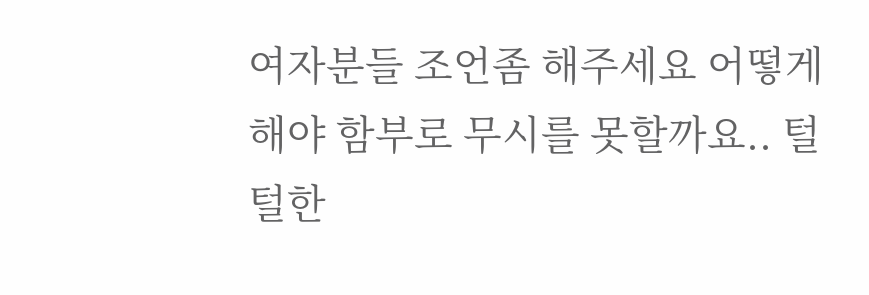여자분들 조언좀 해주세요 어떻게 해야 함부로 무시를 못할까요.. 털털한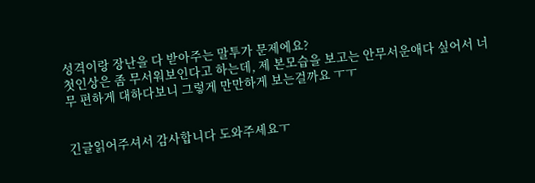성격이랑 장난을 다 받아주는 말투가 문제에요?
첫인상은 좀 무서워보인다고 하는데, 제 본모습을 보고는 안무서운애다 싶어서 너무 편하게 대하다보니 그렇게 만만하게 보는걸까요 ㅜㅜ


긴글읽어주셔서 감사합니다 도와주세요ㅜ